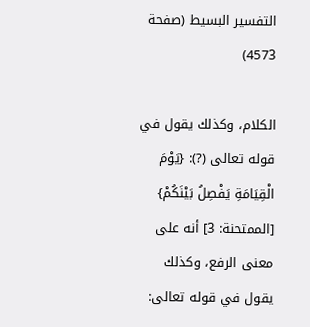التفسير البسيط (صفحة 4573)

الكلام، وكذلك يقول في قوله تعالى (?): {يَوْمَ الْقِيَامَةِ يَفْصِلُ بَيْنَكُمْ} [الممتحنة: 3] أنه على معنى الرفع، وكذلك يقول في قوله تعالى: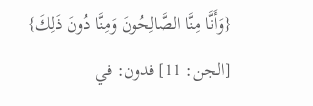{وَأَنَّا مِنَّا الصَّالِحُونَ وَمِنَّا دُونَ ذَلِكَ} [الجن: 11] فدون: في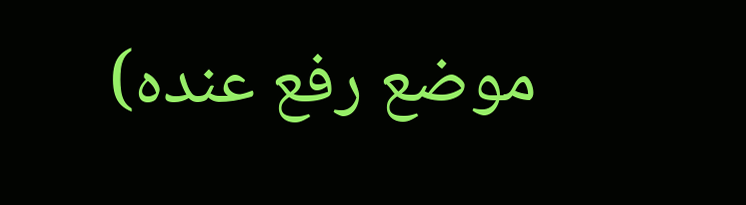موضع رفع عنده)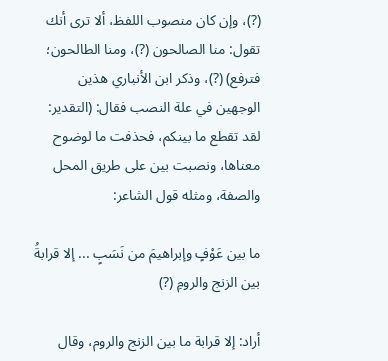(?)، وإن كان منصوب اللفظ، ألا ترى أنك تقول: منا الصالحون (?)، ومنا الطالحون؛ فترفع) (?)، وذكر ابن الأنباري هذين الوجهين في علة النصب فقال: (التقدير: لقد تقطع ما بينكم، فحذفت ما لوضوح معناها، ونصبت بين على طريق المحل والصفة، ومثله قول الشاعر:

ما بين عَوْفٍ وإبراهيمَ من نَسَبٍ ... إلا قرابةُ بين الزنج والرومِ (?)

أراد: إلا قرابة ما بين الزنج والروم، وقال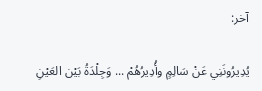آخر:

يُدِيرُونَنِي عَنْ سَالِمٍ وأُدِيرُهُمْ ... وَجِلْدَةُ بَيْن العَيْنِ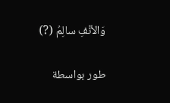وَالأنْفِ سالِمُ (?)

طور بواسطة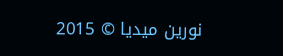نورين ميديا © 2015